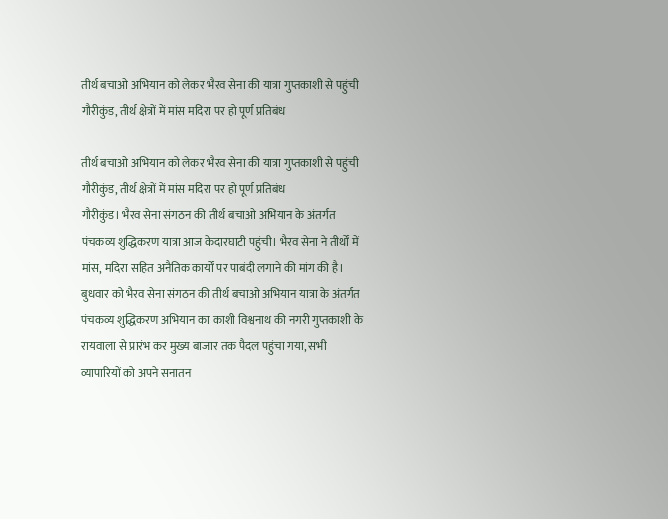तीर्थ बचाओ अभियान को लेकर भैरव सेना की यात्रा गुप्तकाशी से पहुंची गौरीकुंड, तीर्थ क्षेत्रों में मांस मदिरा पर हो पूर्ण प्रतिबंध

तीर्थ बचाओ अभियान को लेकर भैरव सेना की यात्रा गुप्तकाशी से पहुंची गौरीकुंड, तीर्थ क्षेत्रों में मांस मदिरा पर हो पूर्ण प्रतिबंध
गौरीकुंड। भैरव सेना संगठन की तीर्थ बचाओ अभियान के अंतर्गत पंचकव्य शुद्धिकरण यात्रा आज केदारघाटी पहुंची। भैरव सेना ने तीर्थों में मांस, मदिरा सहित अनैतिक कार्यों पर पाबंदी लगाने की मांग की है।
बुधवार को भैरव सेना संगठन की तीर्थ बचाओ अभियान यात्रा के अंतर्गत पंचकव्य शुद्धिकरण अभियान का काशी विश्वनाथ की नगरी गुप्तकाशी के रायवाला से प्रारंभ कर मुख्य बाजार तक पैदल पहुंचा गया, सभी व्यापारियों को अपने सनातन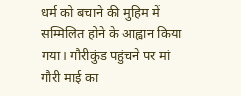धर्म को बचाने की मुहिम में सम्मिलित होने के आह्वान किया गया। गौरीकुंड पहुंचने पर मां गौरी माई का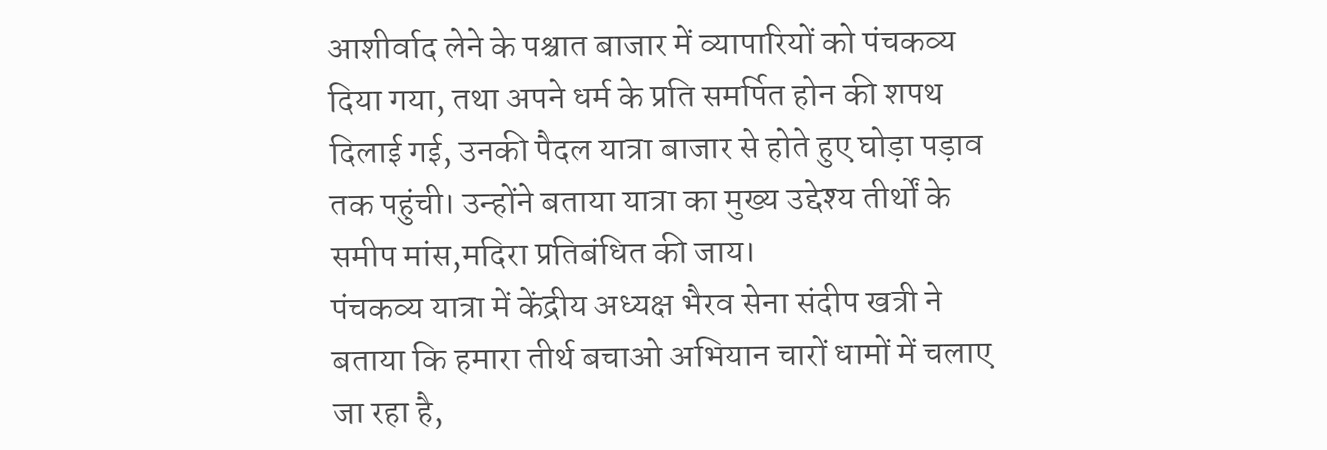आशीर्वाद लेने के पश्चात बाजार में व्यापारियों को पंचकव्य दिया गया, तथा अपने धर्म के प्रति समर्पित होन की शपथ दिलाई गई, उनकी पैदल यात्रा बाजार से होते हुए घोड़ा पड़ाव तक पहुंची। उन्होंने बताया यात्रा का मुख्य उद्देश्य तीर्थों के समीप मांस,मदिरा प्रतिबंधित की जाय।
पंचकव्य यात्रा में केंद्रीय अध्यक्ष भैरव सेना संदीप खत्री ने बताया कि हमारा तीर्थ बचाओ अभियान चारों धामों में चलाए जा रहा है,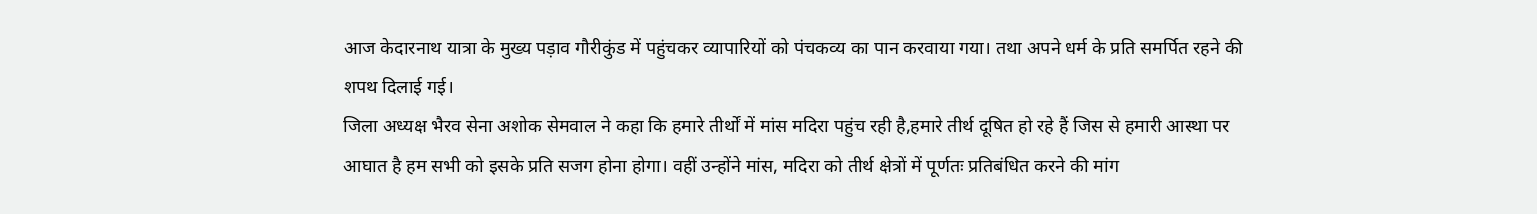आज केदारनाथ यात्रा के मुख्य पड़ाव गौरीकुंड में पहुंचकर व्यापारियों को पंचकव्य का पान करवाया गया। तथा अपने धर्म के प्रति समर्पित रहने की शपथ दिलाई गई।
जिला अध्यक्ष भैरव सेना अशोक सेमवाल ने कहा कि हमारे तीर्थों में मांस मदिरा पहुंच रही है,हमारे तीर्थ दूषित हो रहे हैं जिस से हमारी आस्था पर आघात है हम सभी को इसके प्रति सजग होना होगा। वहीं उन्होंने मांस, मदिरा को तीर्थ क्षेत्रों में पूर्णतः प्रतिबंधित करने की मांग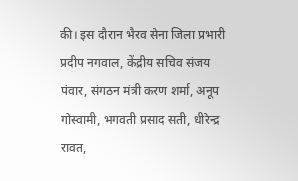की। इस दौरान भैरव सेना जिला प्रभारी प्रदीप नगवाल, केंद्रीय सचिव संजय पंवार, संगठन मंत्री करण शर्मा, अनूप गोस्वामी, भगवती प्रसाद सती, धीरेन्द्र रावत,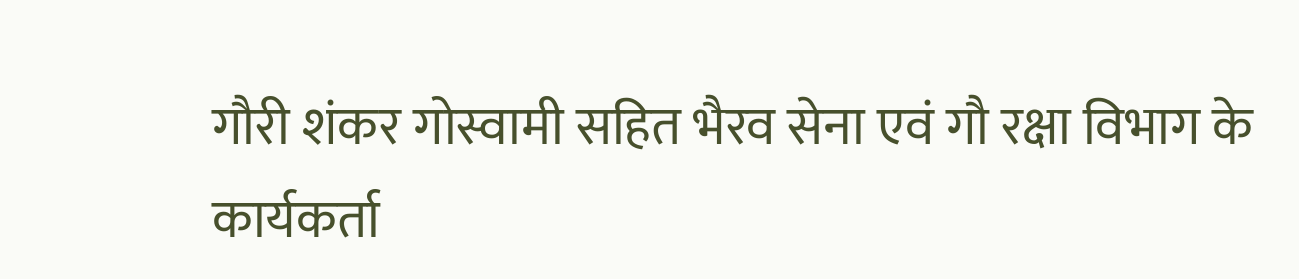गौरी शंकर गोस्वामी सहित भैरव सेना एवं गौ रक्षा विभाग के कार्यकर्ता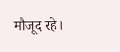मौजूद रहे।